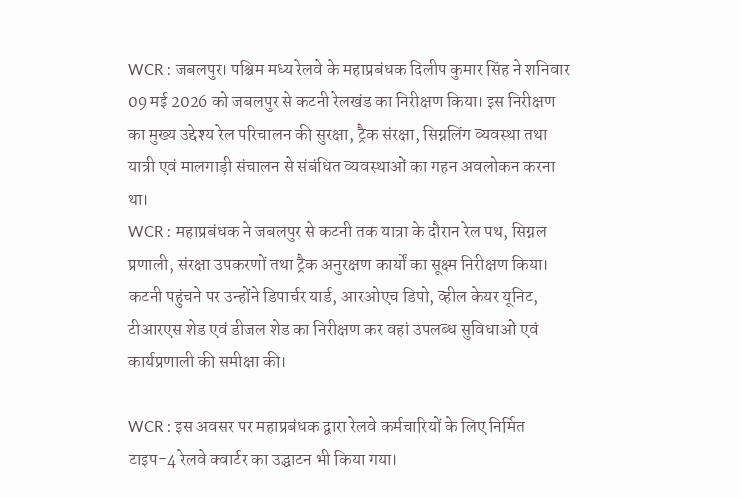WCR : जबलपुर। पश्चिम मध्य रेलवे के महाप्रबंधक दिलीप कुमार सिंह ने शनिवार 09 मई 2026 को जबलपुर से कटनी रेलखंड का निरीक्षण किया। इस निरीक्षण का मुख्य उद्देश्य रेल परिचालन की सुरक्षा, ट्रैक संरक्षा, सिग्नलिंग व्यवस्था तथा यात्री एवं मालगाड़ी संचालन से संबंधित व्यवस्थाओं का गहन अवलोकन करना था।
WCR : महाप्रबंधक ने जबलपुर से कटनी तक यात्रा के दौरान रेल पथ, सिग्नल प्रणाली, संरक्षा उपकरणों तथा ट्रैक अनुरक्षण कार्यों का सूक्ष्म निरीक्षण किया। कटनी पहुंचने पर उन्होंने डिपार्चर यार्ड, आरओएच डिपो, व्हील केयर यूनिट, टीआरएस शेड एवं डीजल शेड का निरीक्षण कर वहां उपलब्ध सुविधाओं एवं कार्यप्रणाली की समीक्षा की।

WCR : इस अवसर पर महाप्रबंधक द्वारा रेलवे कर्मचारियों के लिए निर्मित टाइप-4 रेलवे क्वार्टर का उद्घाटन भी किया गया।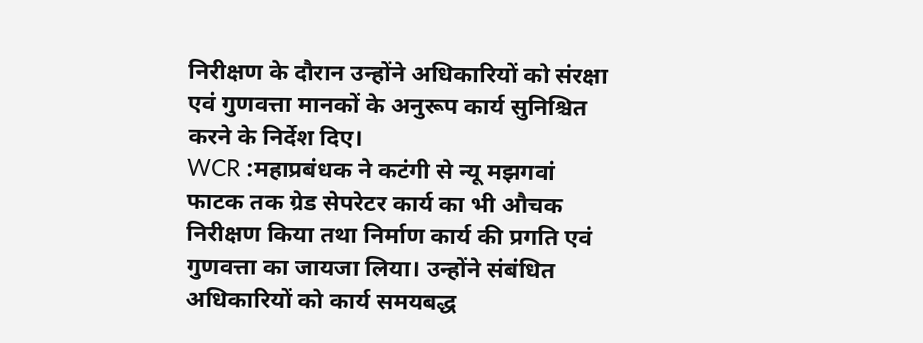निरीक्षण के दौरान उन्होंने अधिकारियों को संरक्षा एवं गुणवत्ता मानकों के अनुरूप कार्य सुनिश्चित करने के निर्देश दिए।
WCR :महाप्रबंधक ने कटंगी से न्यू मझगवां फाटक तक ग्रेड सेपरेटर कार्य का भी औचक निरीक्षण किया तथा निर्माण कार्य की प्रगति एवं गुणवत्ता का जायजा लिया। उन्होंने संबंधित अधिकारियों को कार्य समयबद्ध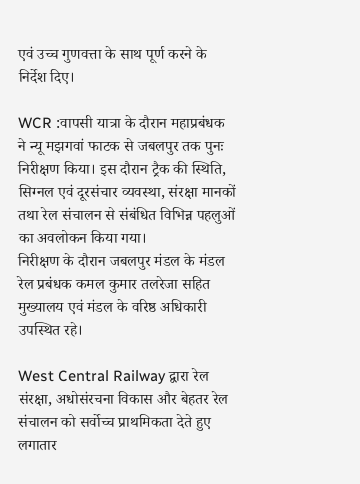एवं उच्च गुणवत्ता के साथ पूर्ण करने के निर्देश दिए।

WCR :वापसी यात्रा के दौरान महाप्रबंधक ने न्यू मझगवां फाटक से जबलपुर तक पुनः निरीक्षण किया। इस दौरान ट्रैक की स्थिति, सिग्नल एवं दूरसंचार व्यवस्था, संरक्षा मानकों तथा रेल संचालन से संबंधित विभिन्न पहलुओं का अवलोकन किया गया।
निरीक्षण के दौरान जबलपुर मंडल के मंडल रेल प्रबंधक कमल कुमार तलरेजा सहित मुख्यालय एवं मंडल के वरिष्ठ अधिकारी उपस्थित रहे।

West Central Railway द्वारा रेल संरक्षा, अधोसंरचना विकास और बेहतर रेल संचालन को सर्वोच्च प्राथमिकता देते हुए लगातार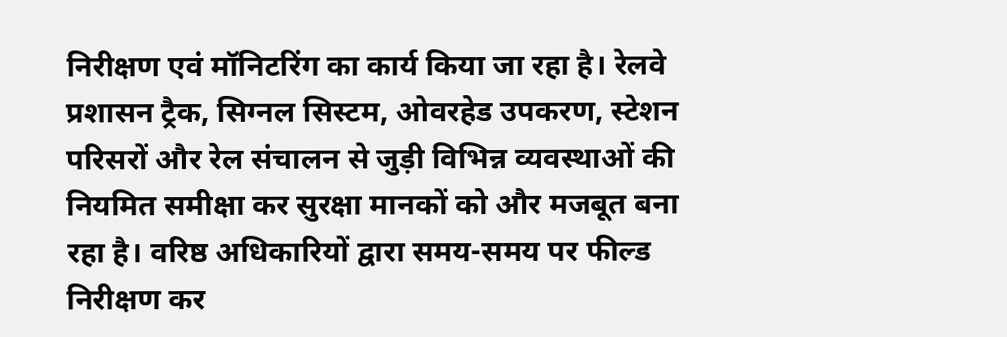निरीक्षण एवं मॉनिटरिंग का कार्य किया जा रहा है। रेलवे प्रशासन ट्रैक, सिग्नल सिस्टम, ओवरहेड उपकरण, स्टेशन परिसरों और रेल संचालन से जुड़ी विभिन्न व्यवस्थाओं की नियमित समीक्षा कर सुरक्षा मानकों को और मजबूत बना रहा है। वरिष्ठ अधिकारियों द्वारा समय-समय पर फील्ड निरीक्षण कर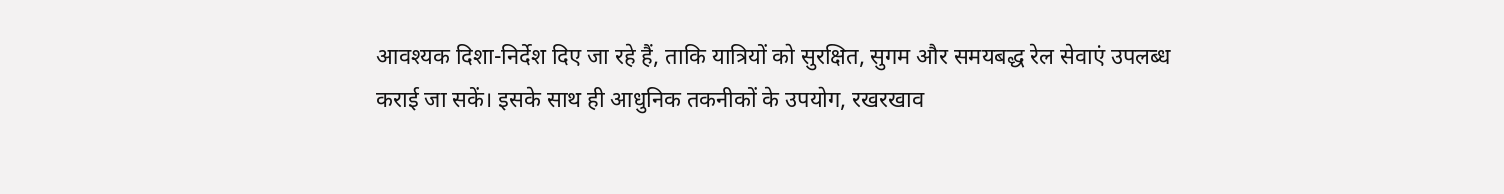आवश्यक दिशा-निर्देश दिए जा रहे हैं, ताकि यात्रियों को सुरक्षित, सुगम और समयबद्ध रेल सेवाएं उपलब्ध कराई जा सकें। इसके साथ ही आधुनिक तकनीकों के उपयोग, रखरखाव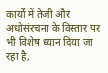कार्यों में तेजी और अधोसंरचना के विस्तार पर भी विशेष ध्यान दिया जा रहा है,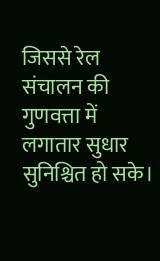जिससे रेल संचालन की गुणवत्ता में लगातार सुधार सुनिश्चित हो सके।